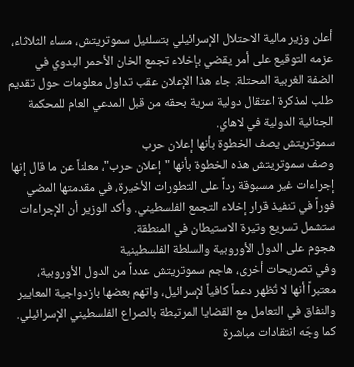أعلن وزير مالية الاحتلال الإسرائيلي بتسلئيل سموتريتش، مساء الثلاثاء، عزمه التوقيع على أمر يقضي بإخلاء تجمع الخان الأحمر البدوي في الضفة الغربية المحتلة. جاء هذا الإعلان عقب تداول معلومات حول تقديم طلب لمذكرة اعتقال دولية سرية بحقه من قبل المدعي العام للمحكمة الجنائية الدولية في لاهاي.
سموتريتش يصف الخطوة بأنها إعلان حرب
وصف سموتريتش هذه الخطوة بأنها "إعلان حرب"، معلناً عن ما قال إنها إجراءات غير مسبوقة رداً على التطورات الأخيرة، في مقدمتها المضي فوراً في تنفيذ قرار إخلاء التجمع الفلسطيني. وأكد الوزير أن الإجراءات ستشمل تسريع وتيرة الاستيطان في المنطقة.
هجوم على الدول الأوروبية والسلطة الفلسطينية
وفي تصريحات أخرى، هاجم سموتريتش عدداً من الدول الأوروبية، معتبراً أنها لا تُظهر دعماً كافياً لإسرائيل، واتهم بعضها بازدواجية المعايير والنفاق في التعامل مع القضايا المرتبطة بالصراع الفلسطيني الإسرائيلي. كما وجّه انتقادات مباشرة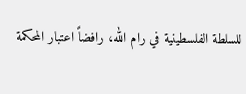للسلطة الفلسطينية في رام الله، رافضاً اعتبار المحكمة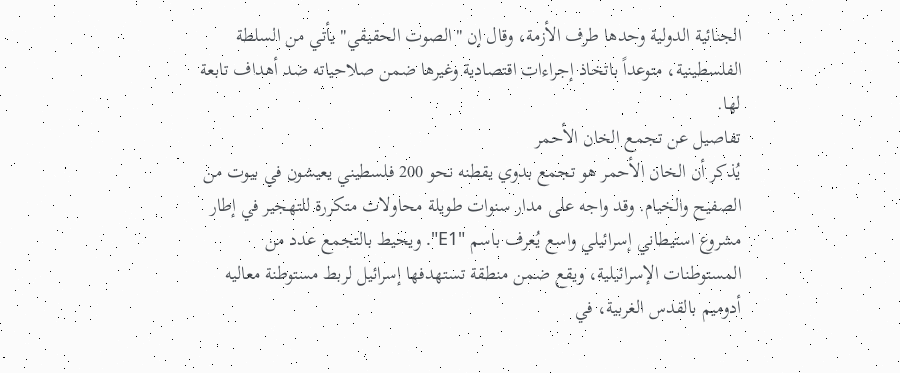الجنائية الدولية وحدها طرف الأزمة، وقال إن "الصوت الحقيقي" يأتي من السلطة الفلسطينية، متوعداً باتخاذ إجراءات اقتصادية وغيرها ضمن صلاحياته ضد أهداف تابعة لها.
تفاصيل عن تجمع الخان الأحمر
يُذكر أن الخان الأحمر هو تجمع بدوي يقطنه نحو 200 فلسطيني يعيشون في بيوت من الصفيح والخيام. وقد واجه على مدار سنوات طويلة محاولات متكررة للتهجير في إطار مشروع استيطاني إسرائيلي واسع يُعرف باسم "E1". ويحيط بالتجمع عدد من المستوطنات الإسرائيلية، ويقع ضمن منطقة تستهدفها إسرائيل لربط مستوطنة معاليه أدوميم بالقدس الغربية، في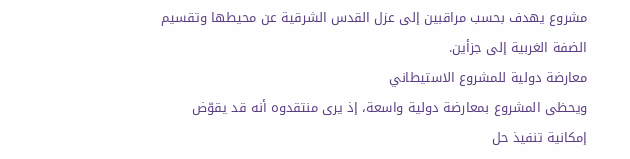مشروع يهدف بحسب مراقبين إلى عزل القدس الشرقية عن محيطها وتقسيم الضفة الغربية إلى جزأين.
معارضة دولية للمشروع الاستيطاني
ويحظى المشروع بمعارضة دولية واسعة، إذ يرى منتقدوه أنه قد يقوّض إمكانية تنفيذ حل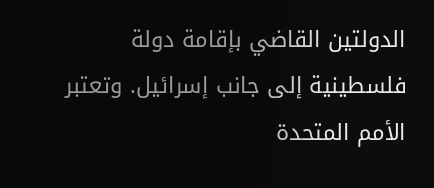الدولتين القاضي بإقامة دولة فلسطينية إلى جانب إسرائيل. وتعتبر الأمم المتحدة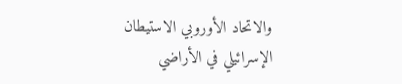والاتحاد الأوروبي الاستيطان الإسرائيلي في الأراضي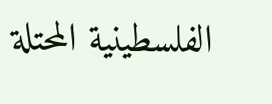الفلسطينية المحتلة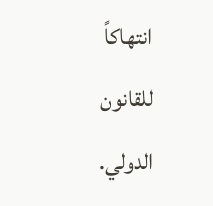انتهاكاً للقانون الدولي.